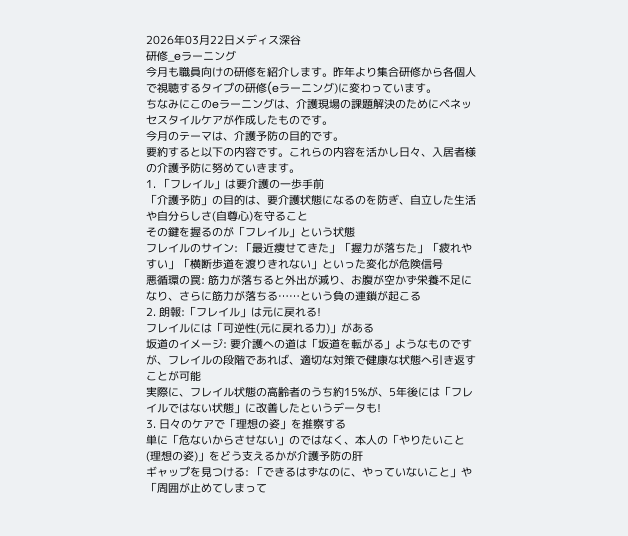2026年03月22日メディス深谷
研修_eラーニング
今月も職員向けの研修を紹介します。昨年より集合研修から各個人で視聴するタイプの研修(eラーニング)に変わっています。
ちなみにこのeラーニングは、介護現場の課題解決のためにベネッセスタイルケアが作成したものです。
今月のテーマは、介護予防の目的です。
要約すると以下の内容です。これらの内容を活かし日々、入居者様の介護予防に努めていきます。
1. 「フレイル」は要介護の一歩手前
「介護予防」の目的は、要介護状態になるのを防ぎ、自立した生活や自分らしさ(自尊心)を守ること
その鍵を握るのが「フレイル」という状態
フレイルのサイン: 「最近痩せてきた」「握力が落ちた」「疲れやすい」「横断歩道を渡りきれない」といった変化が危険信号
悪循環の罠: 筋力が落ちると外出が減り、お腹が空かず栄養不足になり、さらに筋力が落ちる……という負の連鎖が起こる
2. 朗報:「フレイル」は元に戻れる!
フレイルには「可逆性(元に戻れる力)」がある
坂道のイメージ: 要介護への道は「坂道を転がる」ようなものですが、フレイルの段階であれば、適切な対策で健康な状態へ引き返すことが可能
実際に、フレイル状態の高齢者のうち約15%が、5年後には「フレイルではない状態」に改善したというデータも!
3. 日々のケアで「理想の姿」を推察する
単に「危ないからさせない」のではなく、本人の「やりたいこと(理想の姿)」をどう支えるかが介護予防の肝
ギャップを見つける: 「できるはずなのに、やっていないこと」や「周囲が止めてしまって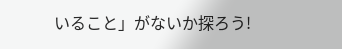いること」がないか探ろう!